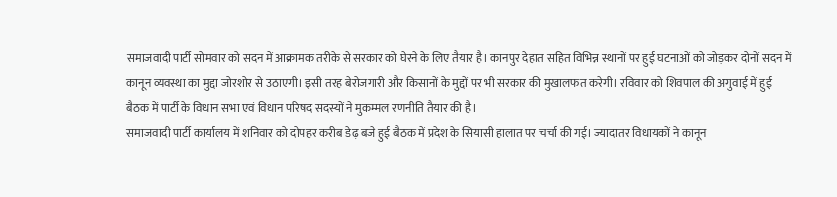समाजवादी पार्टी सोमवार को सदन में आक्रामक तरीके से सरकार को घेरने के लिए तैयार है। कानपुर देहात सहित विभिन्न स्थानों पर हुई घटनाओं को जोड़कर दोनों सदन में कानून व्यवस्था का मुद्दा जोरशोर से उठाएगी। इसी तरह बेरोजगारी और किसानों के मुद्दों पर भी सरकार की मुखालफत करेगी। रविवार को शिवपाल की अगुवाई में हुई बैठक में पार्टी के विधान सभा एवं विधान परिषद सदस्यों ने मुकम्मल रणनीति तैयार की है।
समाजवादी पार्टी कार्यालय में शनिवार को दोपहर करीब डेढ़ बजे हुई बैठक में प्रदेश के सियासी हालात पर चर्चा की गई। ज्यादातर विधायकों ने कानून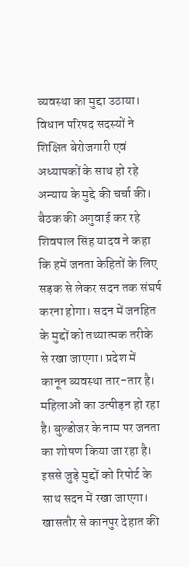व्यवस्था का मुद्दा उठाया। विधान परिषद सदस्यों ने शिक्षित बेरोजगारी एवं अध्यापकों के साथ हो रहे अन्याय के मुद्दे की चर्चा की। बैठक की अगुवाई कर रहे शिवपाल सिंह यादव ने कहा कि हमें जनता केहितों के लिए सड़क से लेकर सदन तक संघर्ष करना होगा। सदन में जनहित के मुद्दों को तथ्यात्मक तरीके से रखा जाएगा। प्रदेश में कानून व्यवस्था तार-तार है। महिलाओं का उत्पीड़न हो रहा है। बुल्डोजर के नाम पर जनता का शोषण किया जा रहा है। इससे जुड़े मुद्दों को रिपोर्ट के साथ सदन में रखा जाएगा।
खासतौर से कानपुर देहात की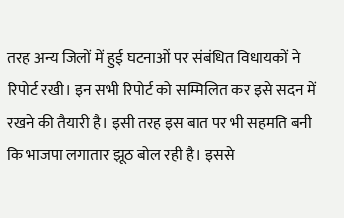तरह अन्य जिलों में हुई घटनाओं पर संबंधित विधायकों ने रिपोर्ट रखी। इन सभी रिपोर्ट को सम्मिलित कर इसे सदन में रखने की तैयारी है। इसी तरह इस बात पर भी सहमति बनी कि भाजपा लगातार झूठ बोल रही है। इससे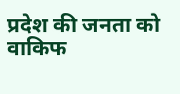प्रदेश की जनता को वाकिफ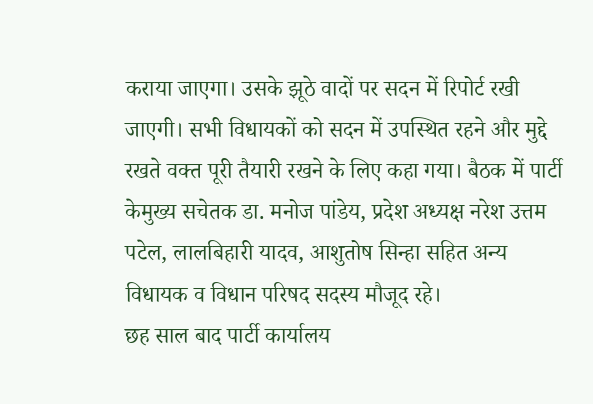कराया जाएगा। उसके झूठे वादों पर सदन में रिपोर्ट रखी जाएगी। सभी विधायकों को सदन में उपस्थित रहने और मुद्दे रखते वक्त पूरी तैयारी रखने के लिए कहा गया। बैठक में पार्टी केमुख्य सचेतक डा. मनोज पांडेय, प्रदेश अध्यक्ष नरेश उत्तम पटेल, लालबिहारी यादव, आशुतोष सिन्हा सहित अन्य विधायक व विधान परिषद सदस्य मौजूद रहे।
छह साल बाद पार्टी कार्यालय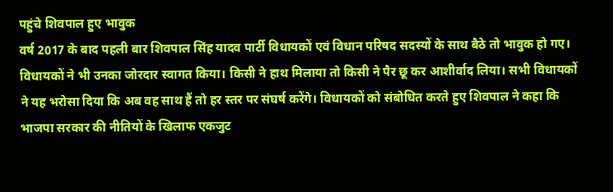पहुंचे शिवपाल हुए भावुक
वर्ष 2017 के बाद पहली बार शिवपाल सिंह यादव पार्टी विधायकों एवं विधान परिषद सदस्यों के साथ बैठे तो भावुक हो गए। विधायकों ने भी उनका जोरदार स्वागत किया। किसी ने हाथ मिलाया तो किसी ने पैर छू कर आशीर्वाद लिया। सभी विधायकों ने यह भरोसा दिया कि अब वह साथ हैं तो हर स्तर पर संघर्ष करेंगे। विधायकों को संबोधित करते हुए शिवपाल ने कहा कि भाजपा सरकार की नीतियों के खिलाफ एकजुट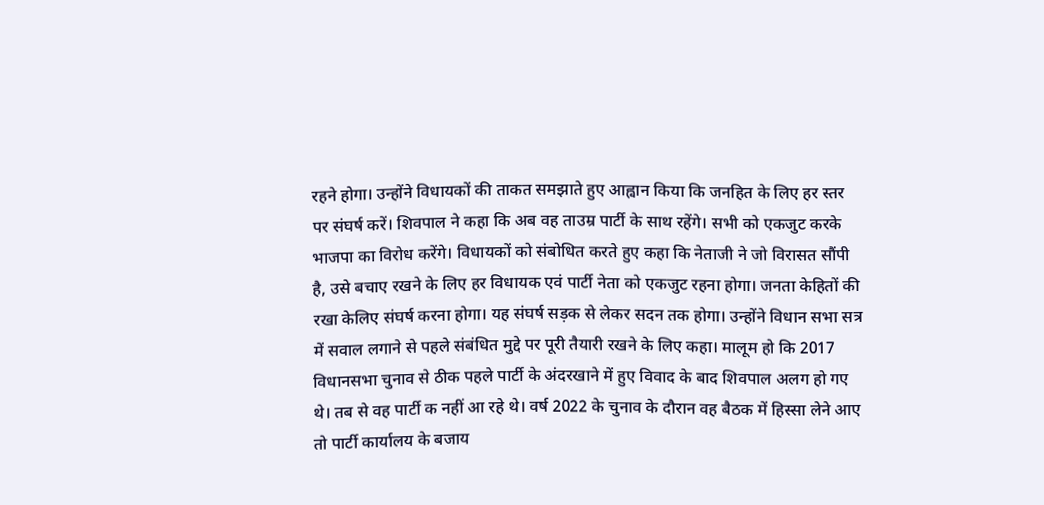रहने होगा। उन्होंने विधायकों की ताकत समझाते हुए आह्वान किया कि जनहित के लिए हर स्तर पर संघर्ष करें। शिवपाल ने कहा कि अब वह ताउम्र पार्टी के साथ रहेंगे। सभी को एकजुट करके भाजपा का विरोध करेंगे। विधायकों को संबोधित करते हुए कहा कि नेताजी ने जो विरासत सौंपी है, उसे बचाए रखने के लिए हर विधायक एवं पार्टी नेता को एकजुट रहना होगा। जनता केहितों की रखा केलिए संघर्ष करना होगा। यह संघर्ष सड़क से लेकर सदन तक होगा। उन्होंने विधान सभा सत्र में सवाल लगाने से पहले संबंधित मुद्दे पर पूरी तैयारी रखने के लिए कहा। मालूम हो कि 2017 विधानसभा चुनाव से ठीक पहले पार्टी के अंदरखाने में हुए विवाद के बाद शिवपाल अलग हो गए थे। तब से वह पार्टी क नहीं आ रहे थे। वर्ष 2022 के चुनाव के दौरान वह बैठक में हिस्सा लेने आए तो पार्टी कार्यालय के बजाय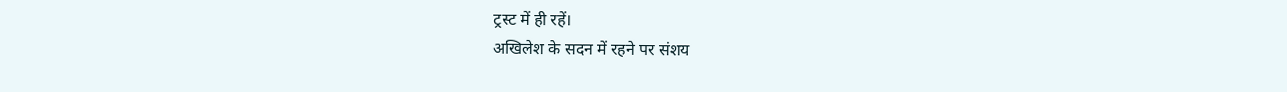ट्रस्ट में ही रहें।
अखिलेश के सदन में रहने पर संशय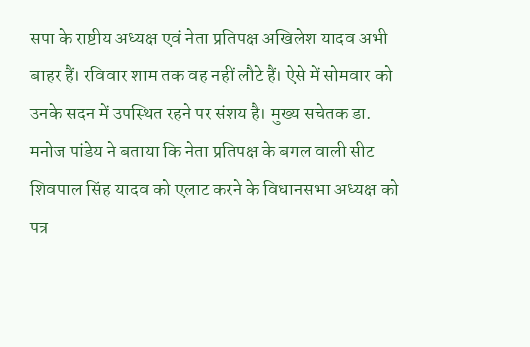सपा के राष्टीय अध्यक्ष एवं नेता प्रतिपक्ष अखिलेश यादव अभी बाहर हैं। रविवार शाम तक वह नहीं लौटे हैं। ऐसे में सोमवार को उनके सदन में उपस्थित रहने पर संशय है। मुख्य सचेतक डा. मनोज पांडेय ने बताया कि नेता प्रतिपक्ष के बगल वाली सीट शिवपाल सिंह यादव को एलाट करने के विधानसभा अध्यक्ष को पत्र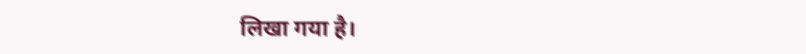लिखा गया है।